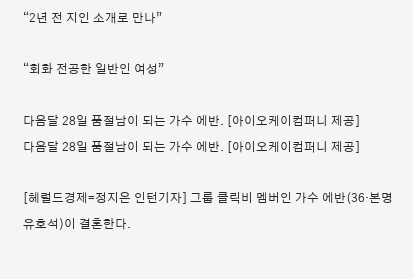“2년 전 지인 소개로 만나”

“회화 전공한 일반인 여성”

다음달 28일 품절남이 되는 가수 에반. [아이오케이컴퍼니 제공]
다음달 28일 품절남이 되는 가수 에반. [아이오케이컴퍼니 제공]

[헤럴드경제=정지은 인턴기자] 그룹 클릭비 멤버인 가수 에반(36·본명 유호석)이 결혼한다.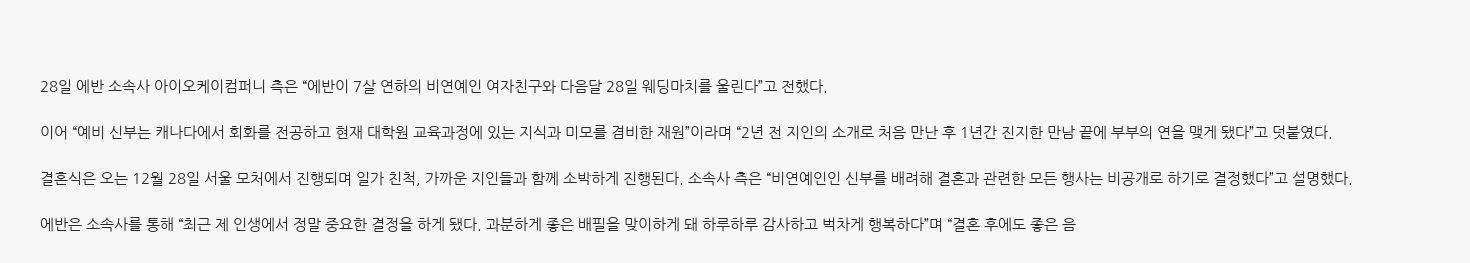28일 에반 소속사 아이오케이컴퍼니 측은 “에반이 7살 연하의 비연예인 여자친구와 다음달 28일 웨딩마치를 울린다”고 전했다.

이어 “예비 신부는 캐나다에서 회화를 전공하고 현재 대학원 교육과정에 있는 지식과 미모를 겸비한 재원”이라며 “2년 전 지인의 소개로 처음 만난 후 1년간 진지한 만남 끝에 부부의 연을 맺게 됐다”고 덧붙였다.

결혼식은 오는 12월 28일 서울 모처에서 진행되며 일가 친척, 가까운 지인들과 함께 소박하게 진행된다. 소속사 측은 “비연예인인 신부를 배려해 결혼과 관련한 모든 행사는 비공개로 하기로 결정했다”고 설명했다.

에반은 소속사를 통해 “최근 제 인생에서 정말 중요한 결정을 하게 됐다. 과분하게 좋은 배필을 맞이하게 돼 하루하루 감사하고 벅차게 행복하다”며 “결혼 후에도 좋은 음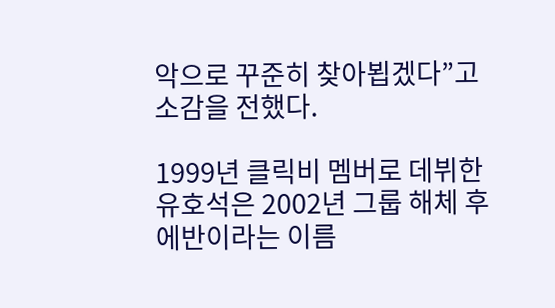악으로 꾸준히 찾아뵙겠다”고 소감을 전했다.

1999년 클릭비 멤버로 데뷔한 유호석은 2002년 그룹 해체 후 에반이라는 이름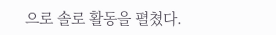으로 솔로 활동을 펼쳤다.